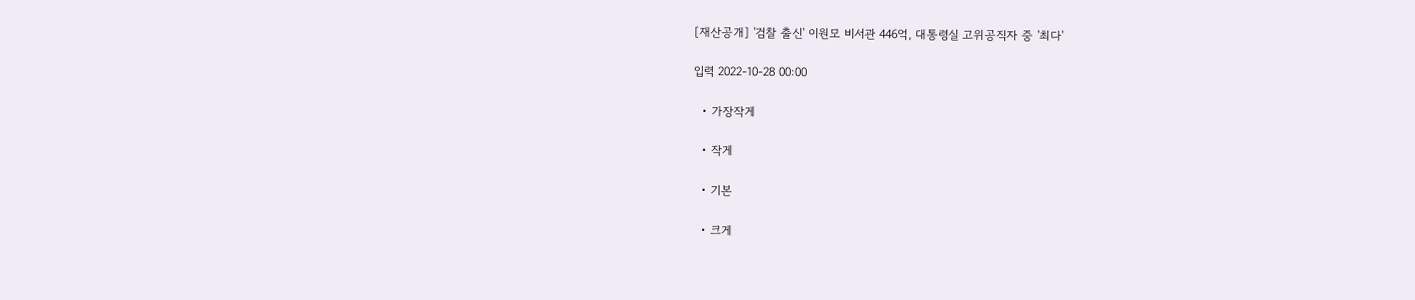[재산공개] '검찰 출신' 이원모 비서관 446억, 대통령실 고위공직자 중 '최다'

입력 2022-10-28 00:00

  • 가장작게

  • 작게

  • 기본

  • 크게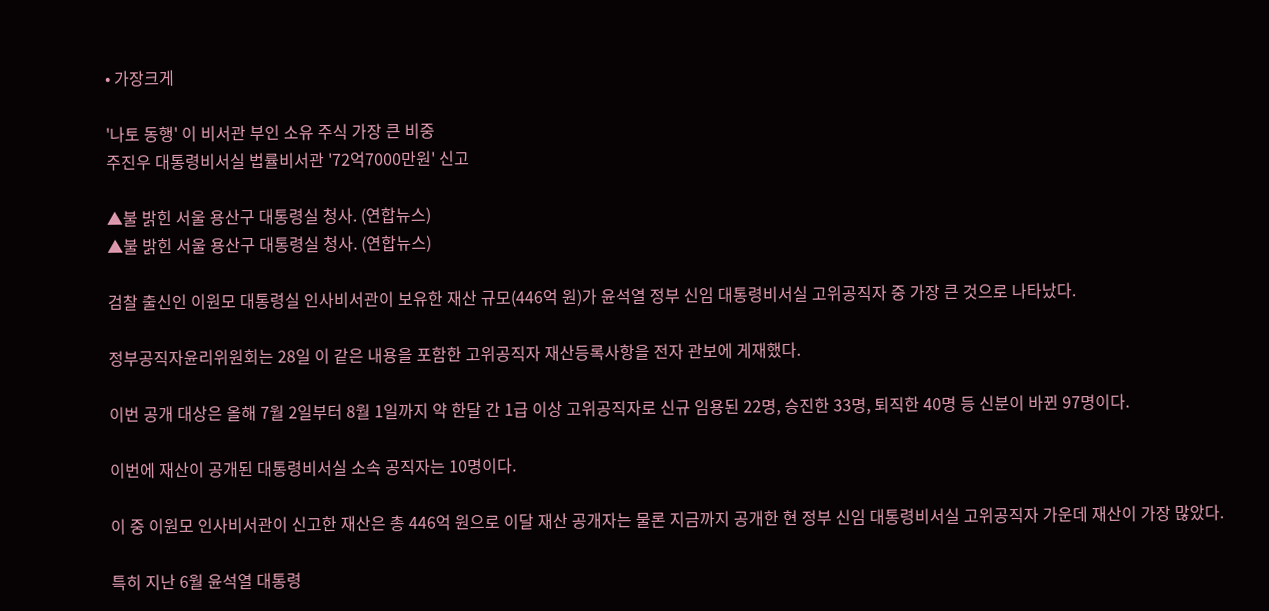• 가장크게

'나토 동행' 이 비서관 부인 소유 주식 가장 큰 비중
주진우 대통령비서실 법률비서관 '72억7000만원' 신고

▲불 밝힌 서울 용산구 대통령실 청사. (연합뉴스)
▲불 밝힌 서울 용산구 대통령실 청사. (연합뉴스)

검찰 출신인 이원모 대통령실 인사비서관이 보유한 재산 규모(446억 원)가 윤석열 정부 신임 대통령비서실 고위공직자 중 가장 큰 것으로 나타났다.

정부공직자윤리위원회는 28일 이 같은 내용을 포함한 고위공직자 재산등록사항을 전자 관보에 게재했다.

이번 공개 대상은 올해 7월 2일부터 8월 1일까지 약 한달 간 1급 이상 고위공직자로 신규 임용된 22명, 승진한 33명, 퇴직한 40명 등 신분이 바뀐 97명이다.

이번에 재산이 공개된 대통령비서실 소속 공직자는 10명이다.

이 중 이원모 인사비서관이 신고한 재산은 총 446억 원으로 이달 재산 공개자는 물론 지금까지 공개한 현 정부 신임 대통령비서실 고위공직자 가운데 재산이 가장 많았다.

특히 지난 6월 윤석열 대통령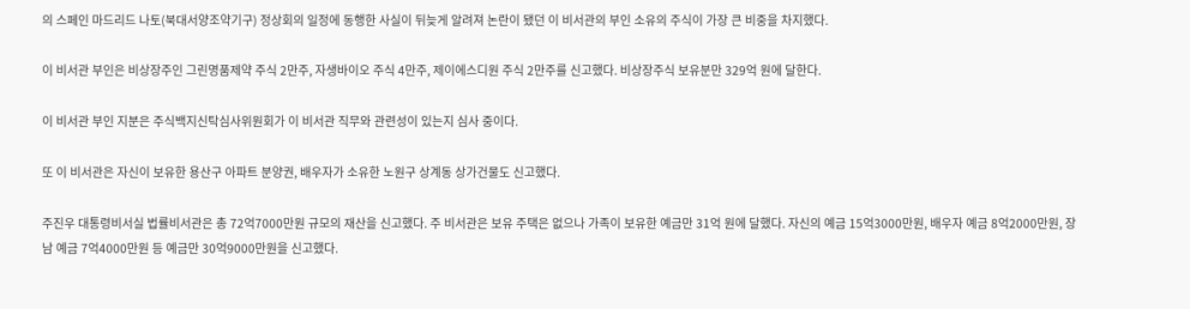의 스페인 마드리드 나토(북대서양조약기구) 정상회의 일정에 동행한 사실이 뒤늦게 알려져 논란이 됐던 이 비서관의 부인 소유의 주식이 가장 큰 비중을 차지했다.

이 비서관 부인은 비상장주인 그린명품제약 주식 2만주, 자생바이오 주식 4만주, 제이에스디원 주식 2만주를 신고했다. 비상장주식 보유분만 329억 원에 달한다.

이 비서관 부인 지분은 주식백지신탁심사위원회가 이 비서관 직무와 관련성이 있는지 심사 중이다.

또 이 비서관은 자신이 보유한 용산구 아파트 분양권, 배우자가 소유한 노원구 상계동 상가건물도 신고했다.

주진우 대통령비서실 법률비서관은 총 72억7000만원 규모의 재산을 신고했다. 주 비서관은 보유 주택은 없으나 가족이 보유한 예금만 31억 원에 달했다. 자신의 예금 15억3000만원, 배우자 예금 8억2000만원, 장남 예금 7억4000만원 등 예금만 30억9000만원을 신고했다.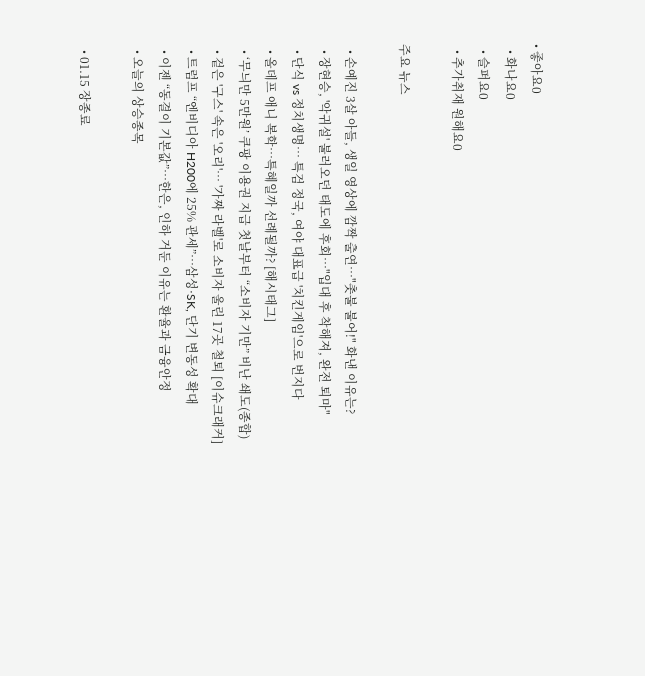• 좋아요0
  • 화나요0
  • 슬퍼요0
  • 추가취재 원해요0

주요 뉴스

  • 손예진 3살 아들, 생일 영상에 깜짝 출연⋯"촛불 불어!" 화낸 이유는?
  • 장현승, '악귀설' 불러오던 태도에 후회⋯"입대 후 착해져, 완전 퇴마"
  • 단식 vs 정치생명… 특검 정국, 여야 대표급 '치킨게임'으로 번지다
  • 올데프 애니 복학…특혜일까 선례될까? [해시태그]
  • ‘무늬만 5만원’ 쿠팡 이용권 지급 첫날부터 “소비자 기만” 비난 쇄도(종합)
  • 겉은 '구스' 속은 '오리'… '가짜 라벨'로 소비자 울린 17곳 철퇴 [이슈크래커]
  • 트럼프 “엔비디아 H200에 25% 관세”…삼성·SK, 단기 변동성 확대
  • 이젠 “동결이 기본값”…한은, 인하 거둔 이유는 환율과 금융안정
  • 오늘의 상승종목

  • 01.15 장종료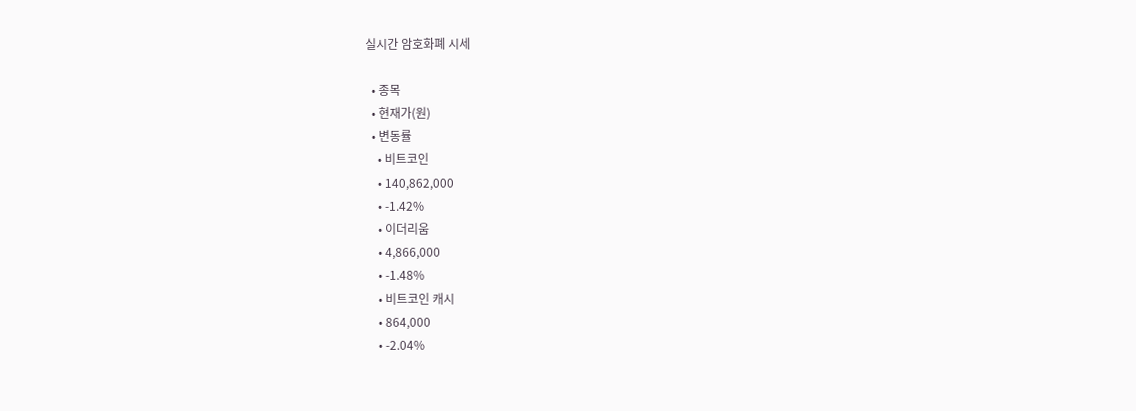실시간 암호화폐 시세

  • 종목
  • 현재가(원)
  • 변동률
    • 비트코인
    • 140,862,000
    • -1.42%
    • 이더리움
    • 4,866,000
    • -1.48%
    • 비트코인 캐시
    • 864,000
    • -2.04%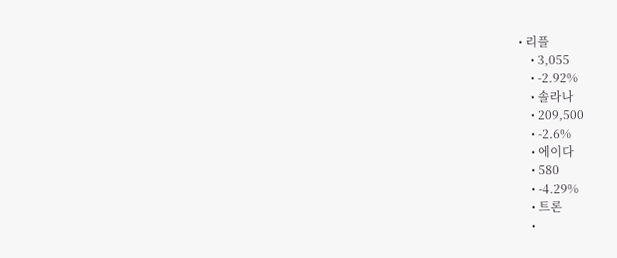• 리플
    • 3,055
    • -2.92%
    • 솔라나
    • 209,500
    • -2.6%
    • 에이다
    • 580
    • -4.29%
    • 트론
    •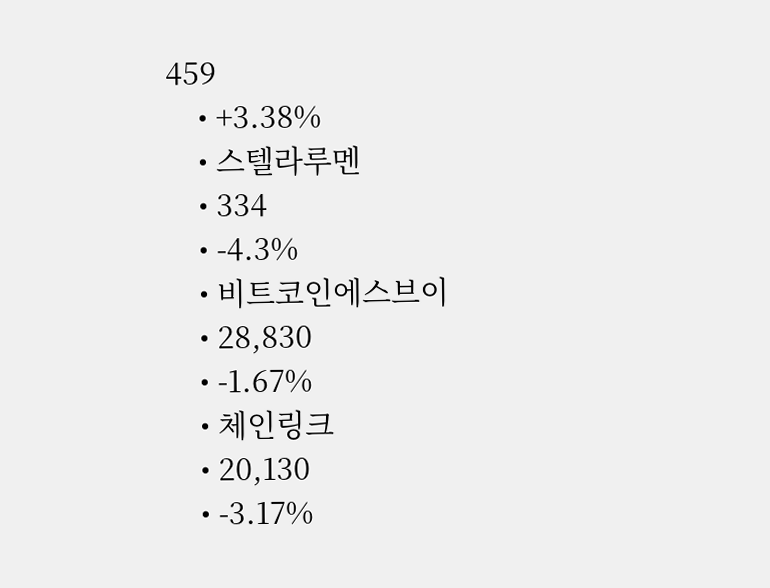459
    • +3.38%
    • 스텔라루멘
    • 334
    • -4.3%
    • 비트코인에스브이
    • 28,830
    • -1.67%
    • 체인링크
    • 20,130
    • -3.17%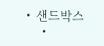• 샌드박스
    •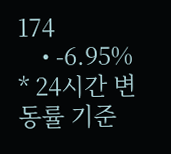174
    • -6.95%
* 24시간 변동률 기준